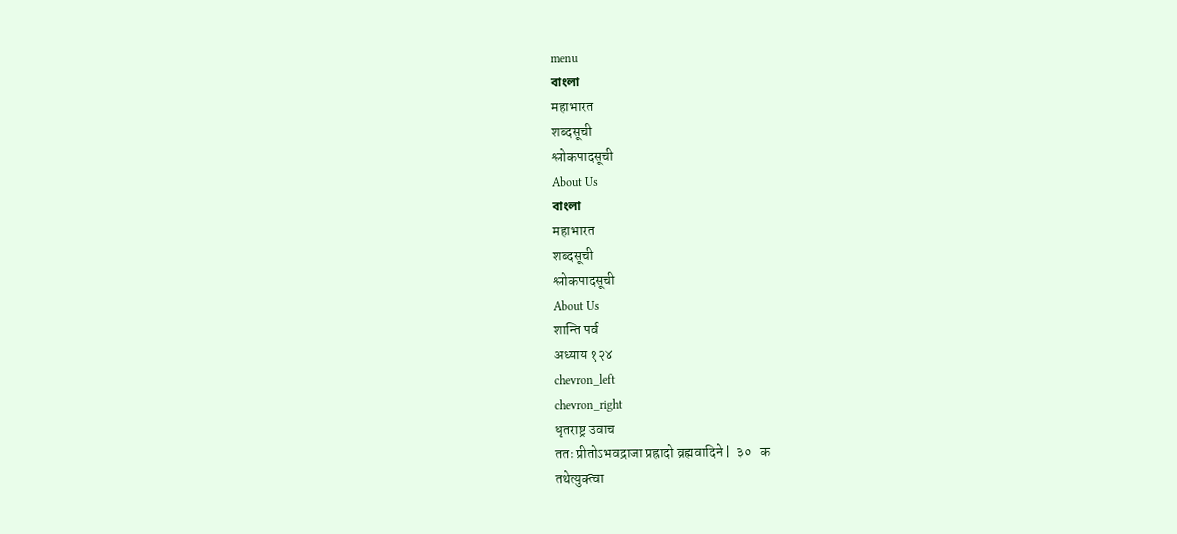menu
বাংলা
महाभारत
शब्दसूची
श्लोकपादसूची
About Us
বাংলা
महाभारत
शब्दसूची
श्लोकपादसूची
About Us
शान्ति पर्व
अध्याय १२४
chevron_left
chevron_right
धृतराष्ट्र उवाच
ततः प्रीतोऽभवद्राजा प्रह्रादो व्रह्मवादिने |  ३०   क
तथेत्युक्त्वा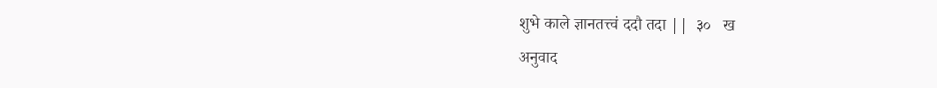शुभे काले ज्ञानतत्त्वं ददौ तदा ||  ३०   ख
अनुवाद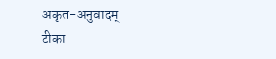अकृत-अनुवादम्
टीका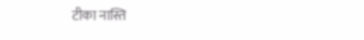टीका नास्ति